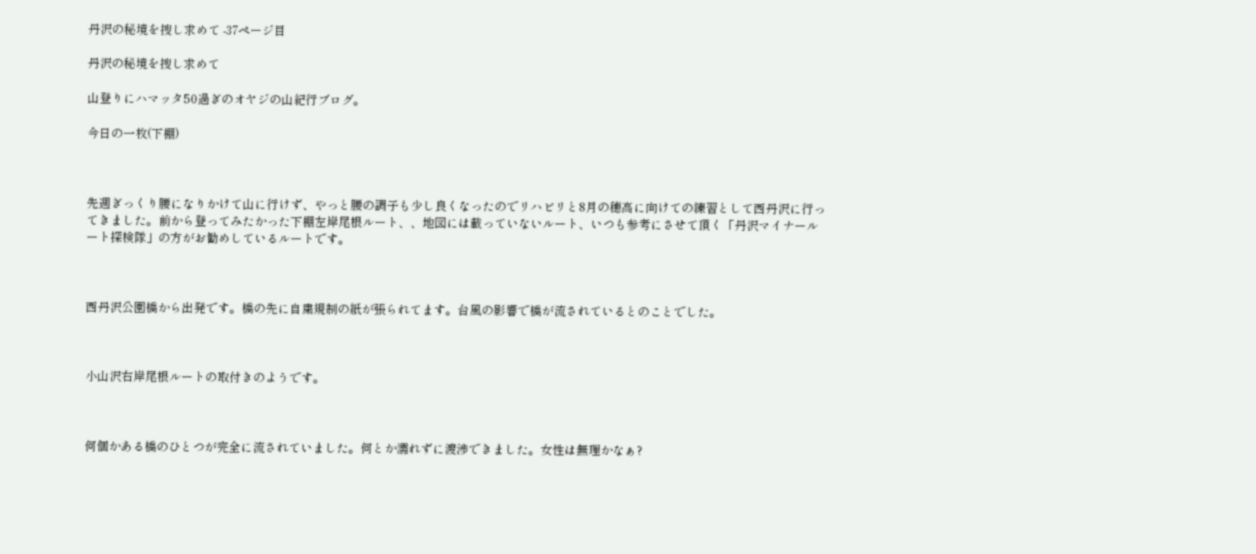丹沢の秘境を捜し求めて -37ページ目

丹沢の秘境を捜し求めて

山登りにハマッタ50過ぎのオヤジの山紀行ブログ。

今日の一枚(下棚)



先週ぎっくり腰になりかけて山に行けず、やっと腰の調子も少し良くなったのでリハビリと8月の穂高に向けての練習として西丹沢に行ってきました。前から登ってみたかった下棚左岸尾根ルート、、地図には載っていないルート、いつも参考にさせて頂く「丹沢マイナールート探検隊」の方がお勧めしているルートです。



西丹沢公園橋から出発です。橋の先に自粛規制の紙が張られてます。台風の影響で橋が流されているとのことでした。



小山沢右岸尾根ルートの取付きのようです。



何個かある橋のひとつが完全に流されていました。何とか濡れずに渡渉できました。女性は無理かなぁ?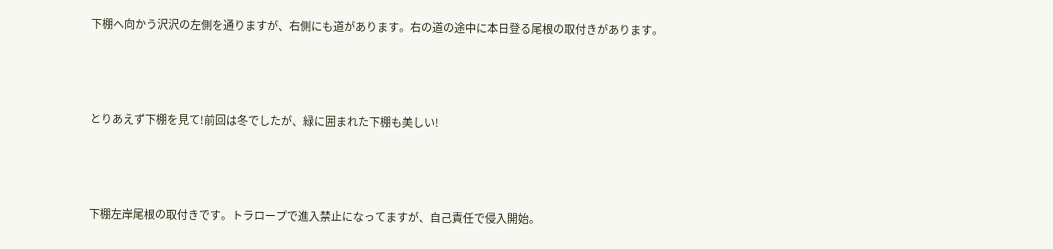下棚へ向かう沢沢の左側を通りますが、右側にも道があります。右の道の途中に本日登る尾根の取付きがあります。



とりあえず下棚を見て!前回は冬でしたが、緑に囲まれた下棚も美しい!



下棚左岸尾根の取付きです。トラロープで進入禁止になってますが、自己責任で侵入開始。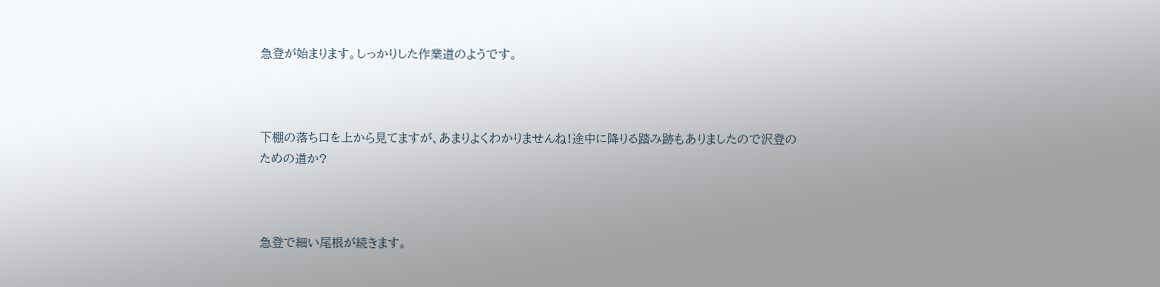急登が始まります。しっかりした作業道のようです。



下棚の落ち口を上から見てますが、あまりよくわかりませんね!途中に降りる踏み跡もありましたので沢登のための道か?



急登で細い尾根が続きます。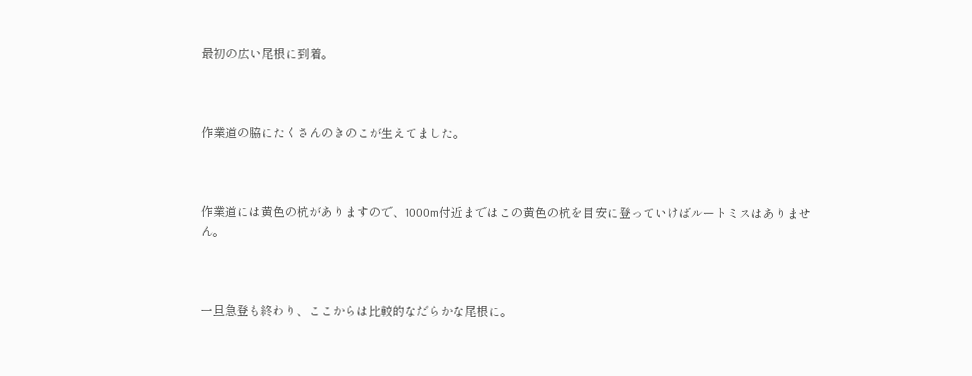最初の広い尾根に到着。



作業道の脇にたくさんのきのこが生えてました。



作業道には黄色の杭がありますので、1000m付近まではこの黄色の杭を目安に登っていけばルートミスはありません。



一旦急登も終わり、ここからは比較的なだらかな尾根に。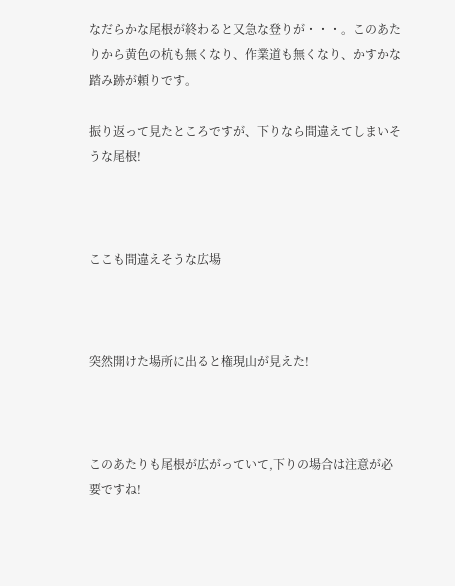なだらかな尾根が終わると又急な登りが・・・。このあたりから黄色の杭も無くなり、作業道も無くなり、かすかな踏み跡が頼りです。

振り返って見たところですが、下りなら間違えてしまいそうな尾根!



ここも間違えそうな広場



突然開けた場所に出ると権現山が見えた!



このあたりも尾根が広がっていて,下りの場合は注意が必要ですね!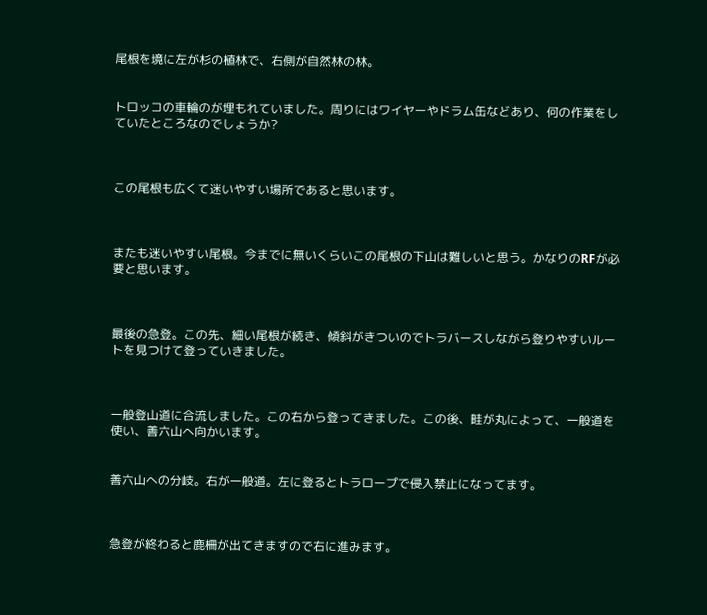尾根を境に左が杉の植林で、右側が自然林の林。


トロッコの車輪のが埋もれていました。周りにはワイヤーやドラム缶などあり、何の作業をしていたところなのでしょうか?



この尾根も広くて迷いやすい場所であると思います。



またも迷いやすい尾根。今までに無いくらいこの尾根の下山は難しいと思う。かなりのRFが必要と思います。



最後の急登。この先、細い尾根が続き、傾斜がきついのでトラバースしながら登りやすいルートを見つけて登っていきました。



一般登山道に合流しました。この右から登ってきました。この後、畦が丸によって、一般道を使い、善六山へ向かいます。


善六山への分岐。右が一般道。左に登るとトラロープで侵入禁止になってます。



急登が終わると鹿柵が出てきますので右に進みます。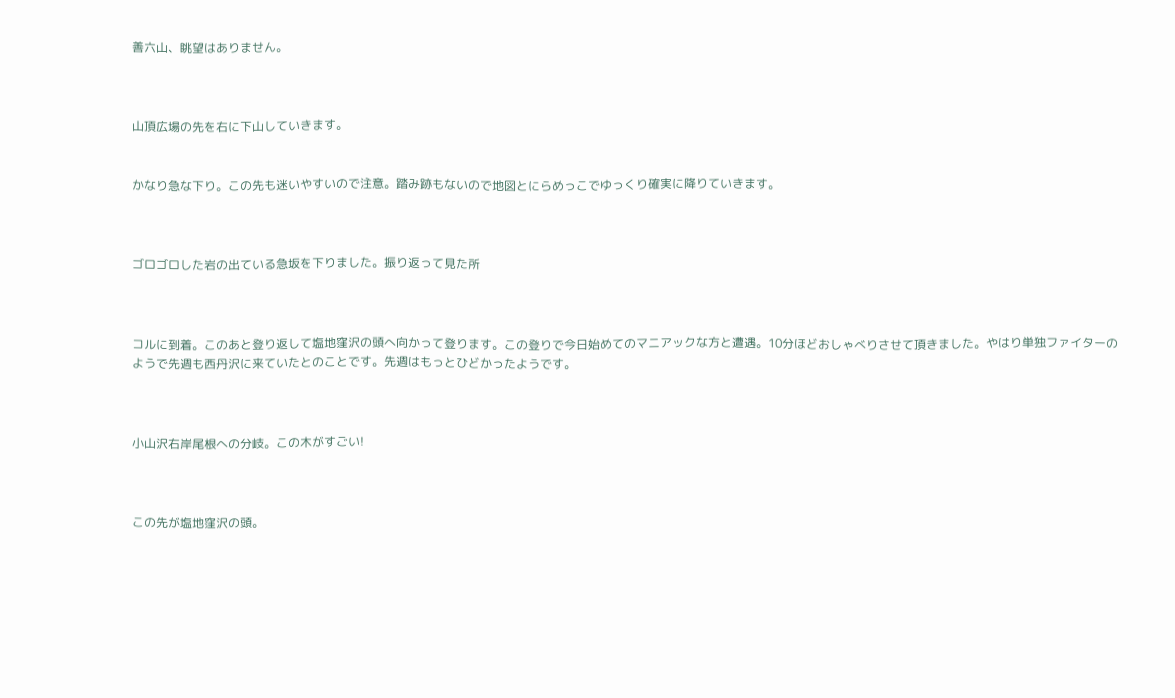善六山、眺望はありません。



山頂広場の先を右に下山していきます。


かなり急な下り。この先も迷いやすいので注意。踏み跡もないので地図とにらめっこでゆっくり確実に降りていきます。



ゴロゴロした岩の出ている急坂を下りました。振り返って見た所



コルに到着。このあと登り返して塩地窪沢の頭へ向かって登ります。この登りで今日始めてのマニアックな方と遭遇。10分ほどおしゃべりさせて頂きました。やはり単独ファイターのようで先週も西丹沢に来ていたとのことです。先週はもっとひどかったようです。



小山沢右岸尾根への分岐。この木がすごい!



この先が塩地窪沢の頭。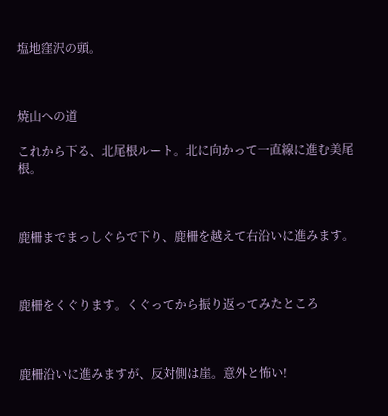塩地窪沢の頭。



焼山への道

これから下る、北尾根ルート。北に向かって一直線に進む美尾根。



鹿柵までまっしぐらで下り、鹿柵を越えて右沿いに進みます。



鹿柵をくぐります。くぐってから振り返ってみたところ



鹿柵沿いに進みますが、反対側は崖。意外と怖い!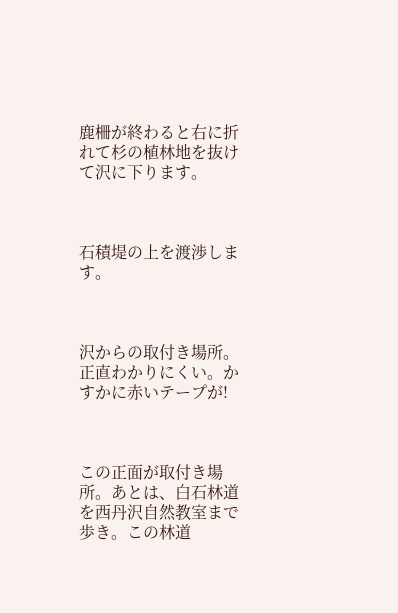鹿柵が終わると右に折れて杉の植林地を抜けて沢に下ります。



石積堤の上を渡渉します。



沢からの取付き場所。正直わかりにくい。かすかに赤いテープが!



この正面が取付き場所。あとは、白石林道を西丹沢自然教室まで歩き。この林道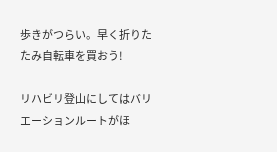歩きがつらい。早く折りたたみ自転車を買おう!

リハビリ登山にしてはバリエーションルートがほ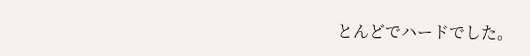とんどでハードでした。